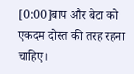[0:00]बाप और बेटा को एकदम दोस्त की तरह रहना चाहिए।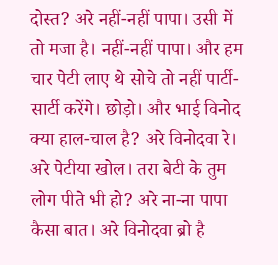दोस्त? अरे नहीं-नहीं पापा। उसी में तो मजा है। नहीं-नहीं पापा। और हम चार पेटी लाए थे सोचे तो नहीं पार्टी-सार्टी करेंगे। छोड़ो। और भाई विनोद क्या हाल-चाल है? अरे विनोदवा रे। अरे पेटीया खोल। तरा बेटी के तुम लोग पीते भी हो? अरे ना-ना पापा कैसा बात। अरे विनोदवा ब्रो है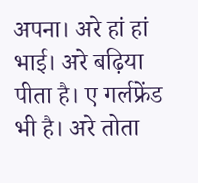अपना। अरे हां हां भाई। अरे बढ़िया पीता है। ए गर्लफ्रेंड भी है। अरे तोता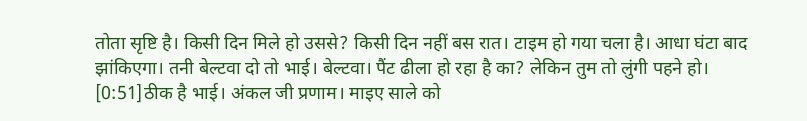तोता सृष्टि है। किसी दिन मिले हो उससे? किसी दिन नहीं बस रात। टाइम हो गया चला है। आधा घंटा बाद झांकिएगा। तनी बेल्टवा दो तो भाई। बेल्टवा। पैंट ढीला हो रहा है का? लेकिन तुम तो लुंगी पहने हो।
[0:51]ठीक है भाई। अंकल जी प्रणाम। माइए साले को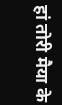हां तोरी मैया के